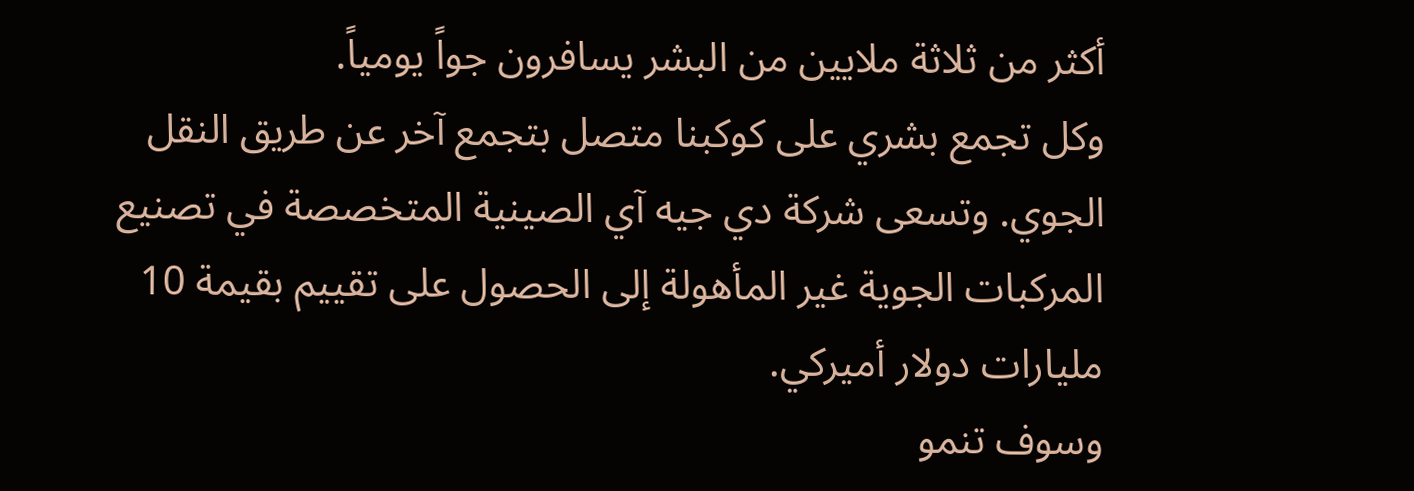أكثر من ثلاثة ملايين من البشر يسافرون جواً يومياً.
وكل تجمع بشري على كوكبنا متصل بتجمع آخر عن طريق النقل الجوي. وتسعى شركة دي جيه آي الصينية المتخصصة في تصنيع المركبات الجوية غير المأهولة إلى الحصول على تقييم بقيمة 10 مليارات دولار أميركي.
وسوف تنمو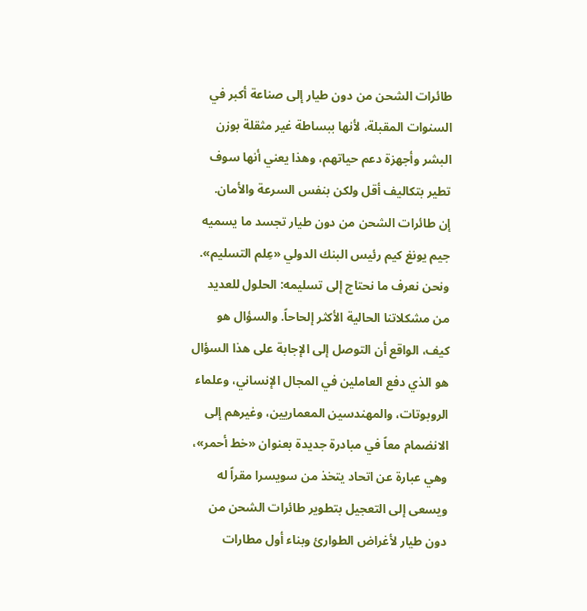طائرات الشحن من دون طيار إلى صناعة أكبر في السنوات المقبلة، لأنها ببساطة غير مثقلة بوزن البشر وأجهزة دعم حياتهم، وهذا يعني أنها سوف تطير بتكاليف أقل ولكن بنفس السرعة والأمان.
إن طائرات الشحن من دون طيار تجسد ما يسميه جيم يونغ كيم رئيس البنك الدولي «عِلم التسليم». ونحن نعرف ما نحتاج إلى تسليمه: الحلول للعديد من مشكلاتنا الحالية الأكثر إلحاحاً. والسؤال هو كيف، الواقع أن التوصل إلى الإجابة على هذا السؤال هو الذي دفع العاملين في المجال الإنساني، وعلماء الروبوتات، والمهندسين المعماريين، وغيرهم إلى الانضمام معاً في مبادرة جديدة بعنوان «خط أحمر»، وهي عبارة عن اتحاد يتخذ من سويسرا مقراً له ويسعى إلى التعجيل بتطوير طائرات الشحن من دون طيار لأغراض الطوارئ وبناء أول مطارات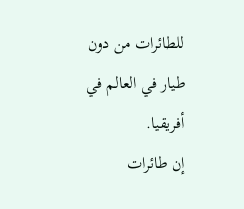للطائرات من دون طيار في العالم في أفريقيا.
إن طائرات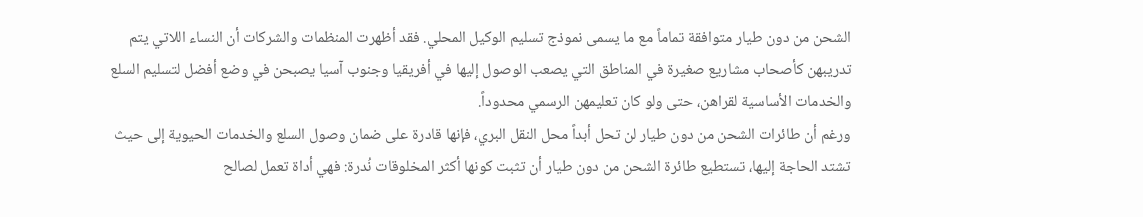الشحن من دون طيار متوافقة تماماً مع ما يسمى نموذج تسليم الوكيل المحلي. فقد أظهرت المنظمات والشركات أن النساء اللاتي يتم تدريبهن كأصحاب مشاريع صغيرة في المناطق التي يصعب الوصول إليها في أفريقيا وجنوب آسيا يصبحن في وضع أفضل لتسليم السلع والخدمات الأساسية لقراهن، حتى ولو كان تعليمهن الرسمي محدوداً.
ورغم أن طائرات الشحن من دون طيار لن تحل أبداً محل النقل البري، فإنها قادرة على ضمان وصول السلع والخدمات الحيوية إلى حيث تشتد الحاجة إليها، تستطيع طائرة الشحن من دون طيار أن تثبت كونها أكثر المخلوقات نُدرة: فهي أداة تعمل لصالح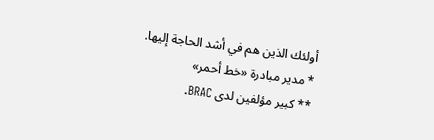أولئك الذين هم في أشد الحاجة إليها.
* مدير مبادرة «خط أحمر»
** كبير مؤلفين لدى BRAC.